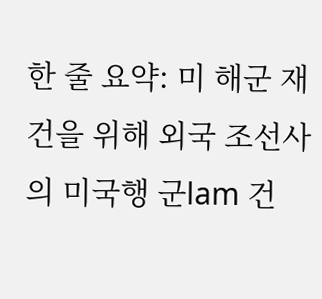한 줄 요약: 미 해군 재건을 위해 외국 조선사의 미국행 군lam 건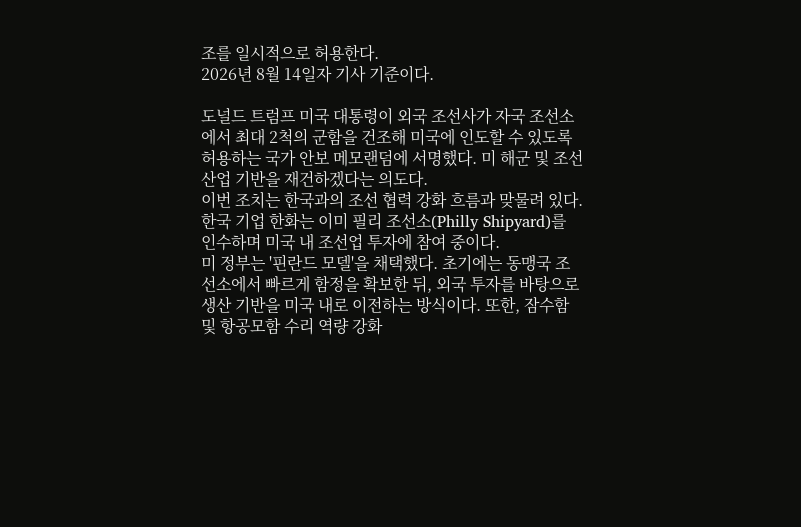조를 일시적으로 허용한다.
2026년 8월 14일자 기사 기준이다.

도널드 트럼프 미국 대통령이 외국 조선사가 자국 조선소에서 최대 2척의 군함을 건조해 미국에 인도할 수 있도록 허용하는 국가 안보 메모랜덤에 서명했다. 미 해군 및 조선 산업 기반을 재건하겠다는 의도다.
이번 조치는 한국과의 조선 협력 강화 흐름과 맞물려 있다. 한국 기업 한화는 이미 필리 조선소(Philly Shipyard)를 인수하며 미국 내 조선업 투자에 참여 중이다.
미 정부는 '핀란드 모델'을 채택했다. 초기에는 동맹국 조선소에서 빠르게 함정을 확보한 뒤, 외국 투자를 바탕으로 생산 기반을 미국 내로 이전하는 방식이다. 또한, 잠수함 및 항공모함 수리 역량 강화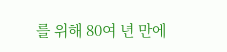를 위해 80여 년 만에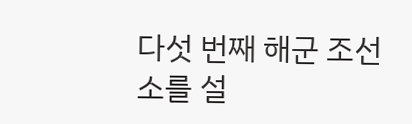다섯 번째 해군 조선소를 설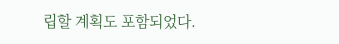립할 계획도 포함되었다.